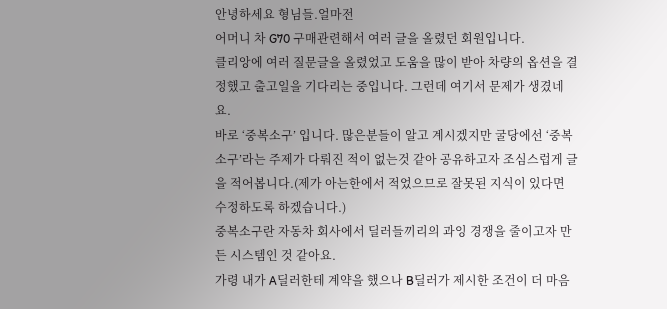안녕하세요 형님들.얼마전
어머니 차 G70 구매관련해서 여러 글을 올렸던 회원입니다.
클리앙에 여러 질문글을 올렸었고 도움을 많이 받아 차량의 옵션을 결정했고 출고일을 기다리는 중입니다. 그런데 여기서 문제가 생겼네요.
바로 ‘중복소구’ 입니다. 많은분들이 알고 계시겠지만 굴당에선 ‘중복소구’라는 주제가 다뤄진 적이 없는것 같아 공유하고자 조심스럽게 글을 적어봅니다.(제가 아는한에서 적었으므로 잘못된 지식이 있다면 수정하도록 하겠습니다.)
중복소구란 자동차 회사에서 딜러들끼리의 과잉 경쟁을 줄이고자 만든 시스템인 것 같아요.
가령 내가 A딜러한테 계약을 했으나 B딜러가 제시한 조건이 더 마음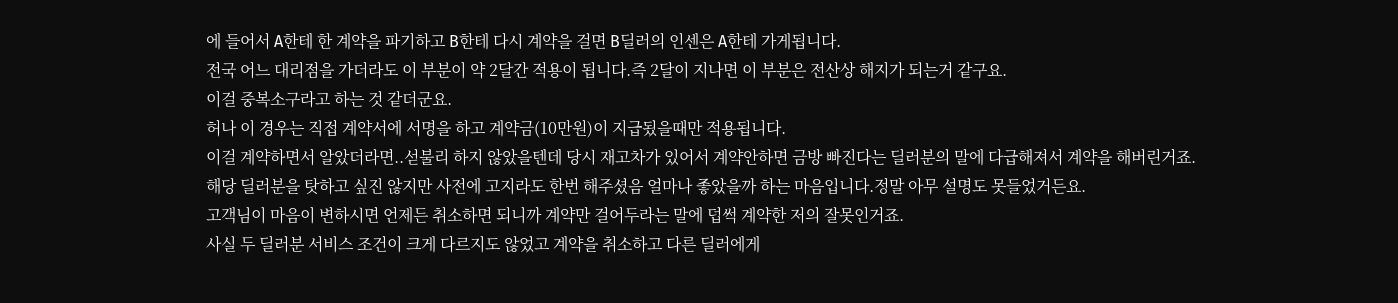에 들어서 A한테 한 계약을 파기하고 B한테 다시 계약을 걸면 B딜러의 인센은 A한테 가게됩니다.
전국 어느 대리점을 가더라도 이 부분이 약 2달간 적용이 됩니다.즉 2달이 지나면 이 부분은 전산상 해지가 되는거 같구요.
이걸 중복소구라고 하는 것 같더군요.
허나 이 경우는 직접 계약서에 서명을 하고 계약금(10만원)이 지급됬을때만 적용됩니다.
이걸 계약하면서 알았더라면..섣불리 하지 않았을텐데 당시 재고차가 있어서 계약안하면 금방 빠진다는 딜러분의 말에 다급해져서 계약을 해버린거죠.
해당 딜러분을 탓하고 싶진 않지만 사전에 고지라도 한번 해주셨음 얼마나 좋았을까 하는 마음입니다.정말 아무 설명도 못들었거든요.
고객님이 마음이 변하시면 언제든 취소하면 되니까 계약만 걸어두라는 말에 덥썩 계약한 저의 잘못인거죠.
사실 두 딜러분 서비스 조건이 크게 다르지도 않었고 계약을 취소하고 다른 딜러에게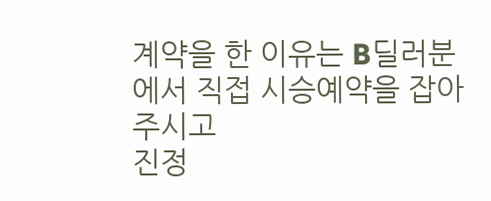계약을 한 이유는 B딜러분에서 직접 시승예약을 잡아주시고
진정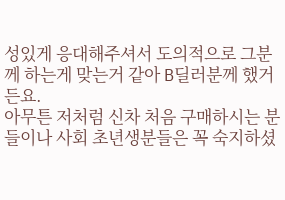성있게 응대해주셔서 도의적으로 그분께 하는게 맞는거 같아 B딜러분께 했거든요.
아무튼 저처럼 신차 처음 구매하시는 분들이나 사회 초년생분들은 꼭 숙지하셨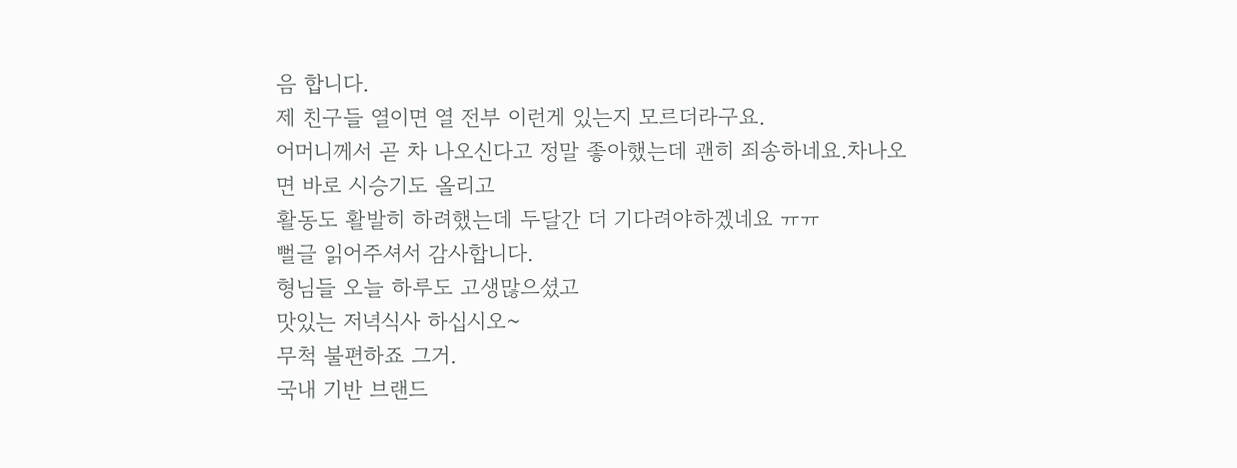음 합니다.
제 친구들 열이면 열 전부 이런게 있는지 모르더라구요.
어머니께서 곧 차 나오신다고 정말 좋아했는데 괜히 죄송하네요.차나오면 바로 시승기도 올리고
활동도 활발히 하려했는데 두달간 더 기다려야하겠네요 ㅠㅠ
뻘글 읽어주셔서 감사합니다.
형님들 오늘 하루도 고생많으셨고
맛있는 저녁식사 하십시오~
무척 불편하죠 그거.
국내 기반 브랜드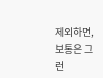제외하면, 보통은 그런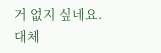거 없지 싶네요.
대체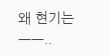왜 현기는 ㅡㅡ..